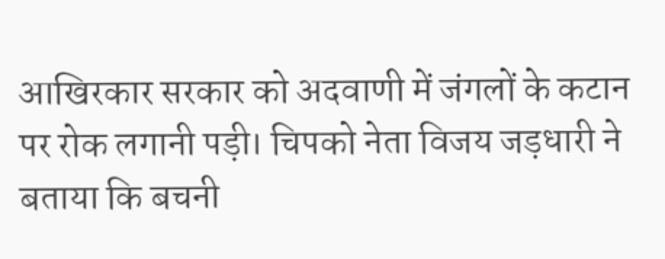आखिरकार सरकार को अदवाणी में जंगलों के कटान पर रोक लगानी पड़ी। चिपको नेता विजय जड़धारी ने बताया कि बचनी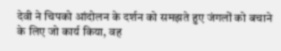देवी ने चिपको आंदोलन के दर्शन को समझते हुए जंगलों को बचाने के लिए जो कार्य किया, वह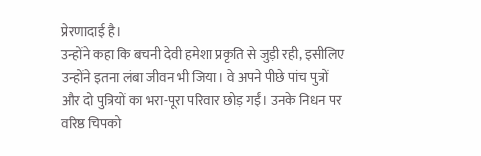प्रेरणादाई है।
उन्होंने कहा कि बचनी देवी हमेशा प्रकृति से जुड़ी रही, इसीलिए उन्होंने इतना लंबा जीवन भी जिया। वे अपने पीछे पांच पुत्रों और दो पुत्रियों का भरा-पूरा परिवार छोड़ गईं। उनके निधन पर वरिष्ठ चिपको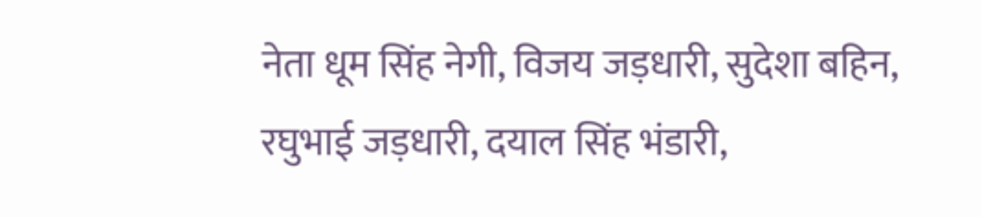नेता धूम सिंह नेगी, विजय जड़धारी, सुदेशा बहिन, रघुभाई जड़धारी, दयाल सिंह भंडारी,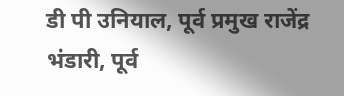डी पी उनियाल, पूर्व प्रमुख राजेंद्र भंडारी, पूर्व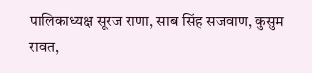पालिकाध्यक्ष सूरज राणा, साब सिंह सजवाण, कुसुम रावत,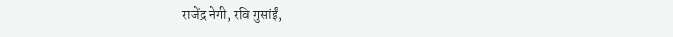राजेंद्र नेगी, रवि गुसांईं,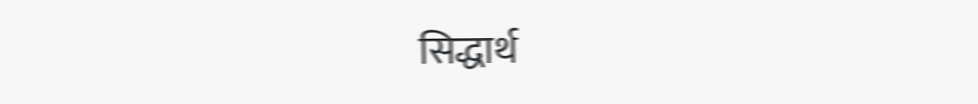सिद्धार्थ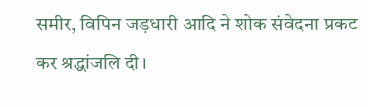समीर, विपिन जड़धारी आदि ने शोक संवेदना प्रकट कर श्रद्धांजलि दी।